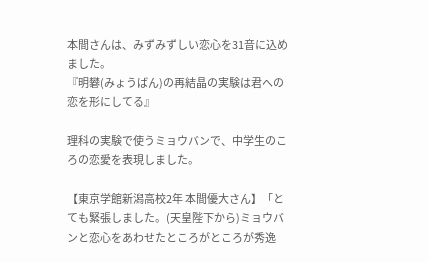本間さんは、みずみずしい恋心を31音に込めました。
『明礬(みょうばん)の再結晶の実験は君への恋を形にしてる』

理科の実験で使うミョウバンで、中学生のころの恋愛を表現しました。

【東京学館新潟高校2年 本間優大さん】「とても緊張しました。(天皇陛下から)ミョウバンと恋心をあわせたところがところが秀逸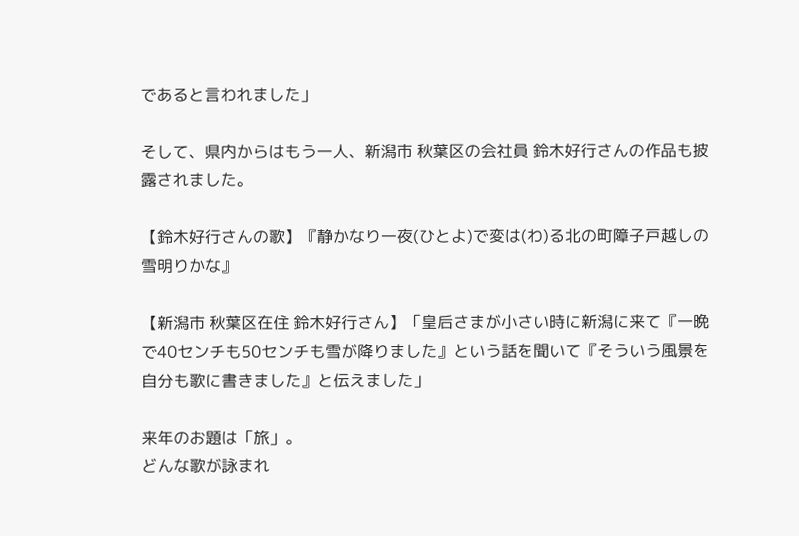であると言われました」

そして、県内からはもう一人、新潟市 秋葉区の会社員 鈴木好行さんの作品も披露されました。

【鈴木好行さんの歌】『静かなり一夜(ひとよ)で変は(わ)る北の町障子戸越しの雪明りかな』

【新潟市 秋葉区在住 鈴木好行さん】「皇后さまが小さい時に新潟に来て『一晩で40センチも50センチも雪が降りました』という話を聞いて『そういう風景を自分も歌に書きました』と伝えました」

来年のお題は「旅」。
どんな歌が詠まれ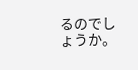るのでしょうか。